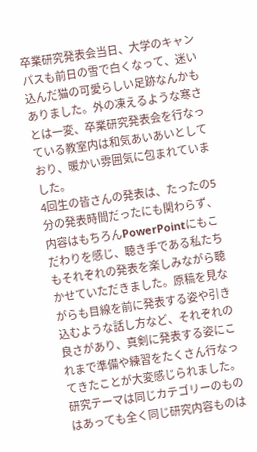卒業研究発表会当日、大学のキャンパスも前日の雪で白くなって、迷い込んだ猫の可愛らしい足跡なんかもありました。外の凍えるような寒さとは一変、卒業研究発表会を行なっている教室内は和気あいあいとしており、暖かい雰囲気に包まれていました。
4回生の皆さんの発表は、たったの5分の発表時間だったにも関わらず、内容はもちろんPowerPointにもこだわりを感じ、聴き手である私たちもそれぞれの発表を楽しみながら聴かせていただきました。原稿を見ながらも目線を前に発表する姿や引き込むような話し方など、それぞれの良さがあり、真剣に発表する姿にこれまで準備や練習をたくさん行なってきたことが大変感じられました。
研究テーマは同じカテゴリーのものはあっても全く同じ研究内容ものは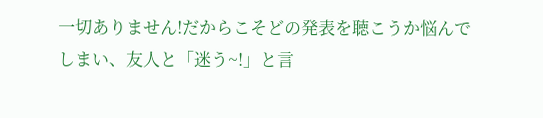一切ありません!だからこそどの発表を聴こうか悩んでしまい、友人と「迷う~!」と言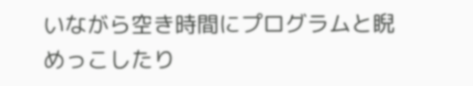いながら空き時間にプログラムと睨めっこしたり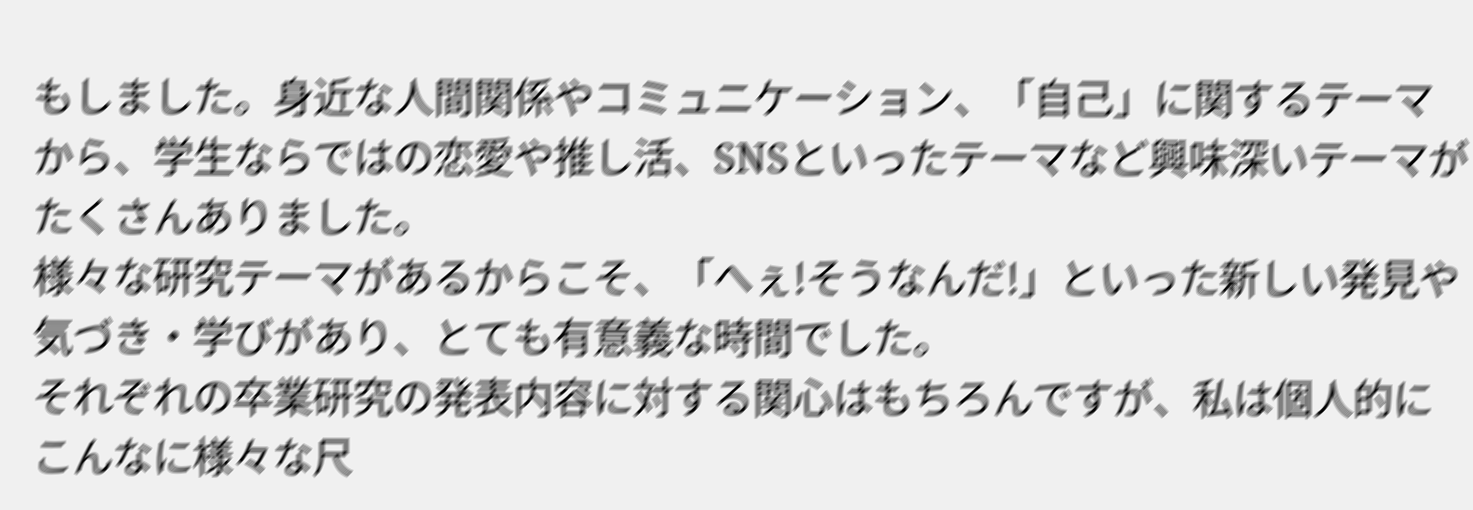もしました。身近な人間関係やコミュニケーション、「自己」に関するテーマから、学生ならではの恋愛や推し活、SNSといったテーマなど興味深いテーマがたくさんありました。
様々な研究テーマがあるからこそ、「へぇ!そうなんだ!」といった新しい発見や気づき・学びがあり、とても有意義な時間でした。
それぞれの卒業研究の発表内容に対する関心はもちろんですが、私は個人的にこんなに様々な尺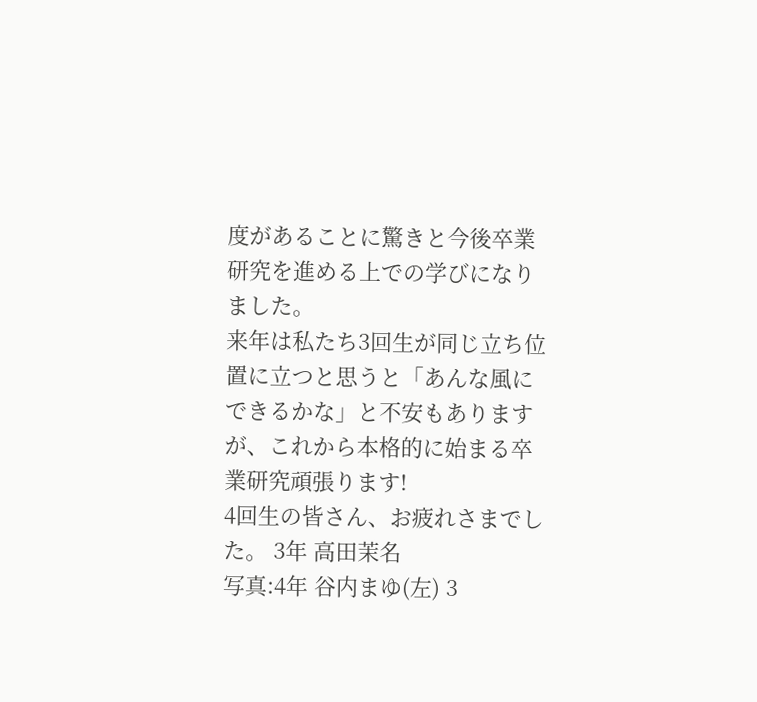度があることに驚きと今後卒業研究を進める上での学びになりました。
来年は私たち3回生が同じ立ち位置に立つと思うと「あんな風にできるかな」と不安もありますが、これから本格的に始まる卒業研究頑張ります!
4回生の皆さん、お疲れさまでした。 3年 高田茉名
写真:4年 谷内まゆ(左) 3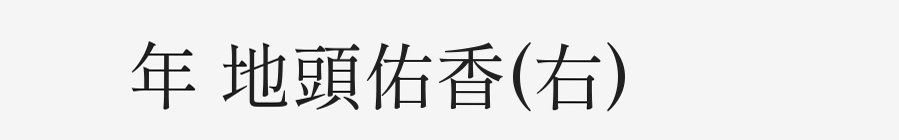年 地頭佑香(右)